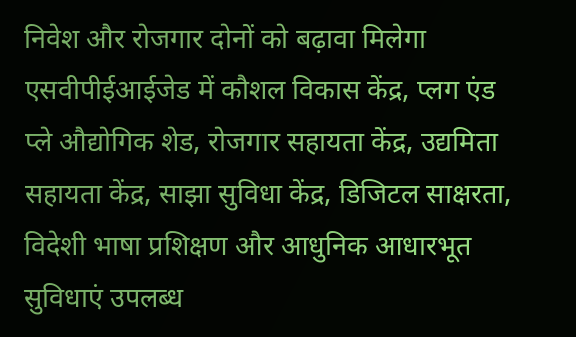निवेश और रोजगार दोनों को बढ़ावा मिलेगा
एसवीपीईआईजेड में कौशल विकास केंद्र, प्लग एंड प्ले औद्योगिक शेड, रोजगार सहायता केंद्र, उद्यमिता सहायता केंद्र, साझा सुविधा केंद्र, डिजिटल साक्षरता, विदेशी भाषा प्रशिक्षण और आधुनिक आधारभूत सुविधाएं उपलब्ध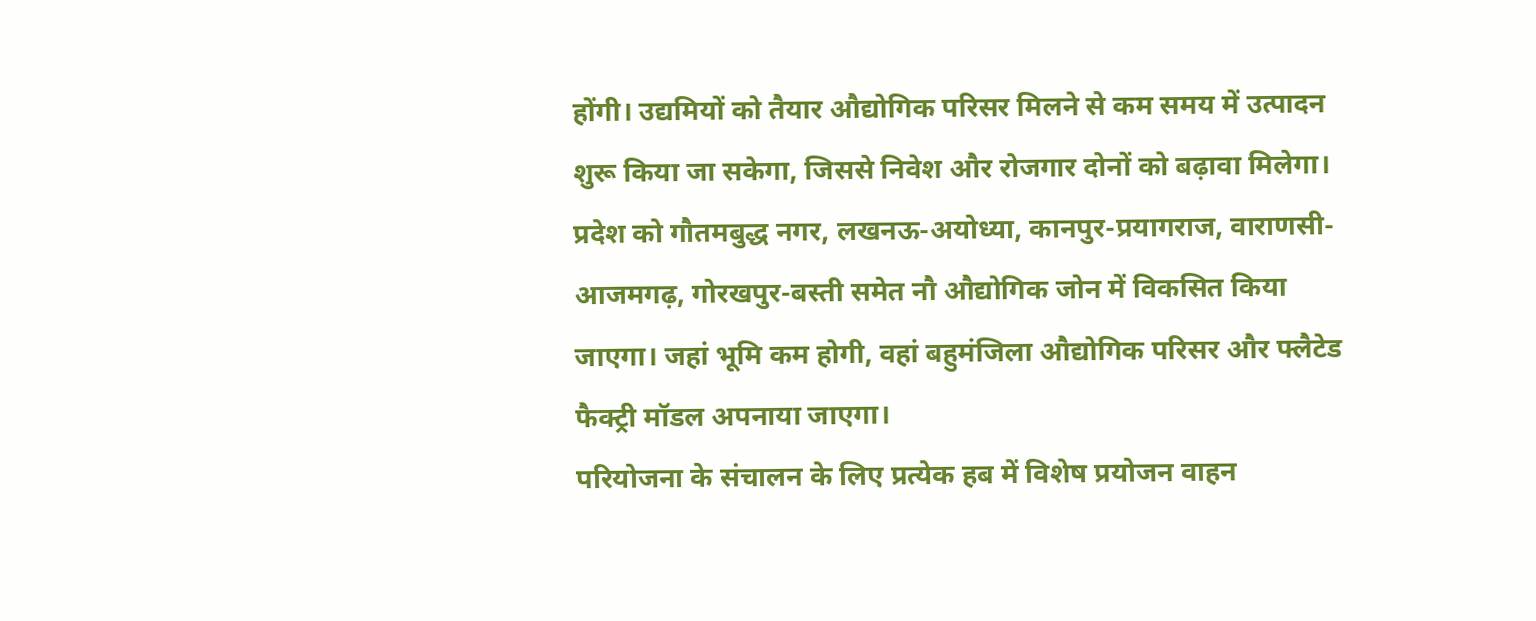होंगी। उद्यमियों को तैयार औद्योगिक परिसर मिलने से कम समय में उत्पादन शुरू किया जा सकेगा, जिससे निवेश और रोजगार दोनों को बढ़ावा मिलेगा।
प्रदेश को गौतमबुद्ध नगर, लखनऊ-अयोध्या, कानपुर-प्रयागराज, वाराणसी-आजमगढ़, गोरखपुर-बस्ती समेत नौ औद्योगिक जोन में विकसित किया जाएगा। जहां भूमि कम होगी, वहां बहुमंजिला औद्योगिक परिसर और फ्लैटेड फैक्ट्री मॉडल अपनाया जाएगा।
परियोजना के संचालन के लिए प्रत्येक हब में विशेष प्रयोजन वाहन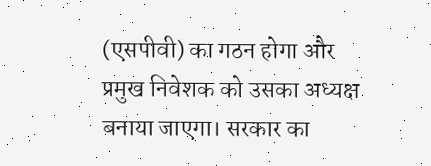(एसपीवी) का गठन होगा और प्रमुख निवेशक को उसका अध्यक्ष बनाया जाएगा। सरकार का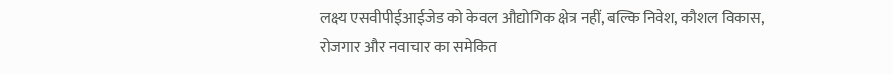लक्ष्य एसवीपीईआईजेड को केवल औद्योगिक क्षेत्र नहीं, बल्कि निवेश, कौशल विकास, रोजगार और नवाचार का समेकित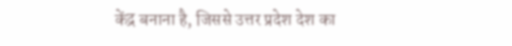केंद्र बनाना है, जिससे उत्तर प्रदेश देश का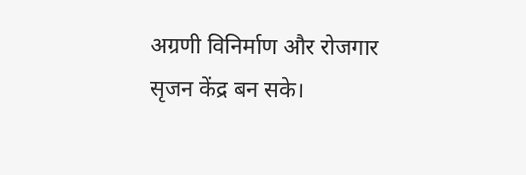अग्रणी विनिर्माण और रोजगार सृजन केंद्र बन सके।